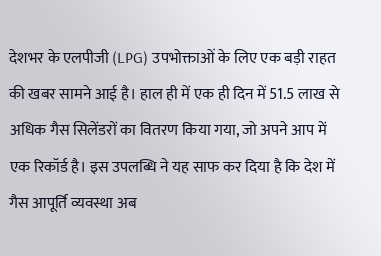देशभर के एलपीजी (LPG) उपभोक्ताओं के लिए एक बड़ी राहत की खबर सामने आई है। हाल ही में एक ही दिन में 51.5 लाख से अधिक गैस सिलेंडरों का वितरण किया गया, जो अपने आप में एक रिकॉर्ड है। इस उपलब्धि ने यह साफ कर दिया है कि देश में गैस आपूर्ति व्यवस्था अब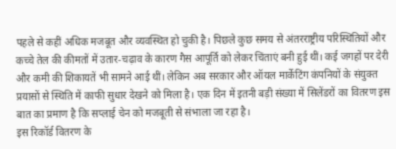पहले से कहीं अधिक मजबूत और व्यवस्थित हो चुकी है। पिछले कुछ समय से अंतरराष्ट्रीय परिस्थितियों और कच्चे तेल की कीमतों में उतार-चढ़ाव के कारण गैस आपूर्ति को लेकर चिंताएं बनी हुई थीं। कई जगहों पर देरी और कमी की शिकायतें भी सामने आई थीं। लेकिन अब सरकार और ऑयल मार्केटिंग कंपनियों के संयुक्त प्रयासों से स्थिति में काफी सुधार देखने को मिला है। एक दिन में इतनी बड़ी संख्या में सिलेंडरों का वितरण इस बात का प्रमाण है कि सप्लाई चेन को मजबूती से संभाला जा रहा है।
इस रिकॉर्ड वितरण के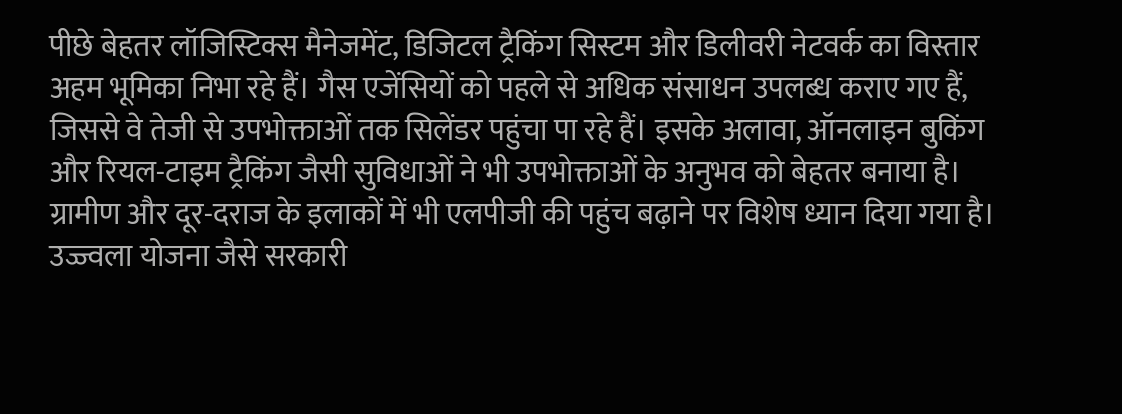पीछे बेहतर लॉजिस्टिक्स मैनेजमेंट, डिजिटल ट्रैकिंग सिस्टम और डिलीवरी नेटवर्क का विस्तार अहम भूमिका निभा रहे हैं। गैस एजेंसियों को पहले से अधिक संसाधन उपलब्ध कराए गए हैं, जिससे वे तेजी से उपभोक्ताओं तक सिलेंडर पहुंचा पा रहे हैं। इसके अलावा, ऑनलाइन बुकिंग और रियल-टाइम ट्रैकिंग जैसी सुविधाओं ने भी उपभोक्ताओं के अनुभव को बेहतर बनाया है।
ग्रामीण और दूर-दराज के इलाकों में भी एलपीजी की पहुंच बढ़ाने पर विशेष ध्यान दिया गया है। उज्ज्वला योजना जैसे सरकारी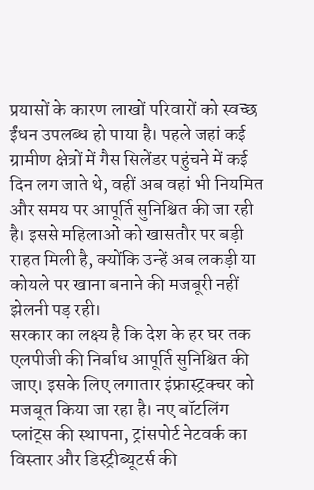प्रयासों के कारण लाखों परिवारों को स्वच्छ ईंधन उपलब्ध हो पाया है। पहले जहां कई ग्रामीण क्षेत्रों में गैस सिलेंडर पहुंचने में कई दिन लग जाते थे, वहीं अब वहां भी नियमित और समय पर आपूर्ति सुनिश्चित की जा रही है। इससे महिलाओं को खासतौर पर बड़ी राहत मिली है, क्योंकि उन्हें अब लकड़ी या कोयले पर खाना बनाने की मजबूरी नहीं झेलनी पड़ रही।
सरकार का लक्ष्य है कि देश के हर घर तक एलपीजी की निर्बाध आपूर्ति सुनिश्चित की जाए। इसके लिए लगातार इंफ्रास्ट्रक्चर को मजबूत किया जा रहा है। नए बॉटलिंग प्लांट्स की स्थापना, ट्रांसपोर्ट नेटवर्क का विस्तार और डिस्ट्रीब्यूटर्स की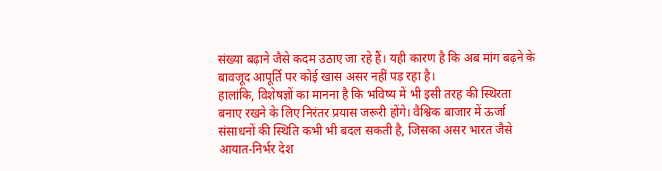संख्या बढ़ाने जैसे कदम उठाए जा रहे हैं। यही कारण है कि अब मांग बढ़ने के बावजूद आपूर्ति पर कोई खास असर नहीं पड़ रहा है।
हालांकि, विशेषज्ञों का मानना है कि भविष्य में भी इसी तरह की स्थिरता बनाए रखने के लिए निरंतर प्रयास जरूरी होंगे। वैश्विक बाजार में ऊर्जा संसाधनों की स्थिति कभी भी बदल सकती है, जिसका असर भारत जैसे आयात-निर्भर देश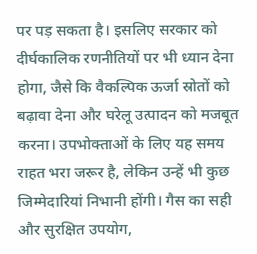पर पड़ सकता है। इसलिए सरकार को दीर्घकालिक रणनीतियों पर भी ध्यान देना होगा, जैसे कि वैकल्पिक ऊर्जा स्रोतों को बढ़ावा देना और घरेलू उत्पादन को मजबूत करना। उपभोक्ताओं के लिए यह समय राहत भरा जरूर है, लेकिन उन्हें भी कुछ जिम्मेदारियां निभानी होंगी। गैस का सही और सुरक्षित उपयोग,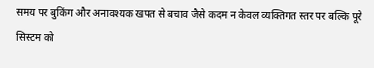समय पर बुकिंग और अनावश्यक खपत से बचाव जैसे कदम न केवल व्यक्तिगत स्तर पर बल्कि पूरे सिस्टम को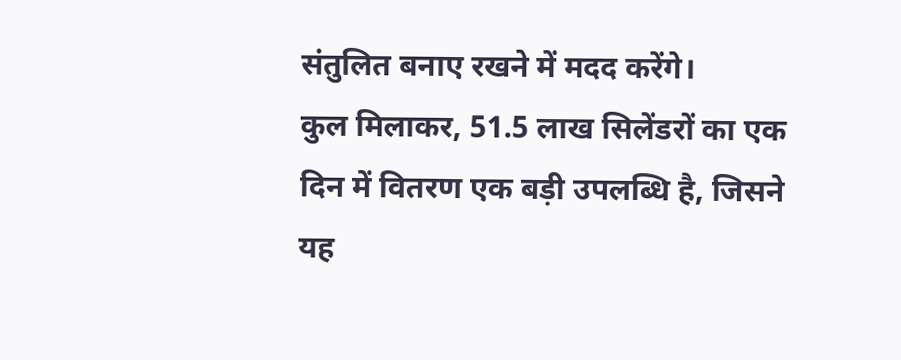संतुलित बनाए रखने में मदद करेंगे।
कुल मिलाकर, 51.5 लाख सिलेंडरों का एक दिन में वितरण एक बड़ी उपलब्धि है, जिसने यह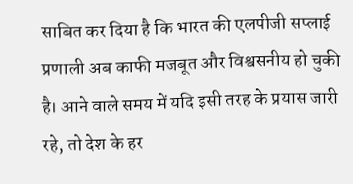साबित कर दिया है कि भारत की एलपीजी सप्लाई प्रणाली अब काफी मजबूत और विश्वसनीय हो चुकी है। आने वाले समय में यदि इसी तरह के प्रयास जारी रहे, तो देश के हर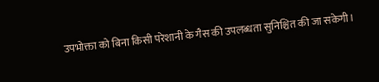उपभोक्ता को बिना किसी परेशानी के गैस की उपलब्धता सुनिश्चित की जा सकेगी।